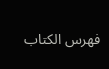فهرس الكتاب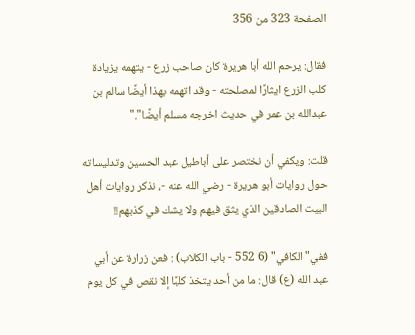الصفحة 323 من 356

فقال: يرحم الله أبا هريرة كان صاحب زرع - يتهمه يزيادة كلب الزرع ايثارًا لمصلحته - وقد اتهمه بهذا أيضًا سالم بن عبدالله بن عمر في حديث اخرجه مسلم أيضًا"."

قلت: ويكفي أن نختصر على أباطيل عبد الحسين وتدليساته حول روايات أبو هريرة - رضي الله عنه -، نذكر روايات أهل البيت الصادقين الذي يثق فيهم ولا يشك في كذبهم!!

ففي"الكافي" (6 552 - باب الكلاب) : فعن زرارة عن أبي عبد الله (ع) قال: ما من أحد يتخذ كلبًا إلا نقص في كل يوم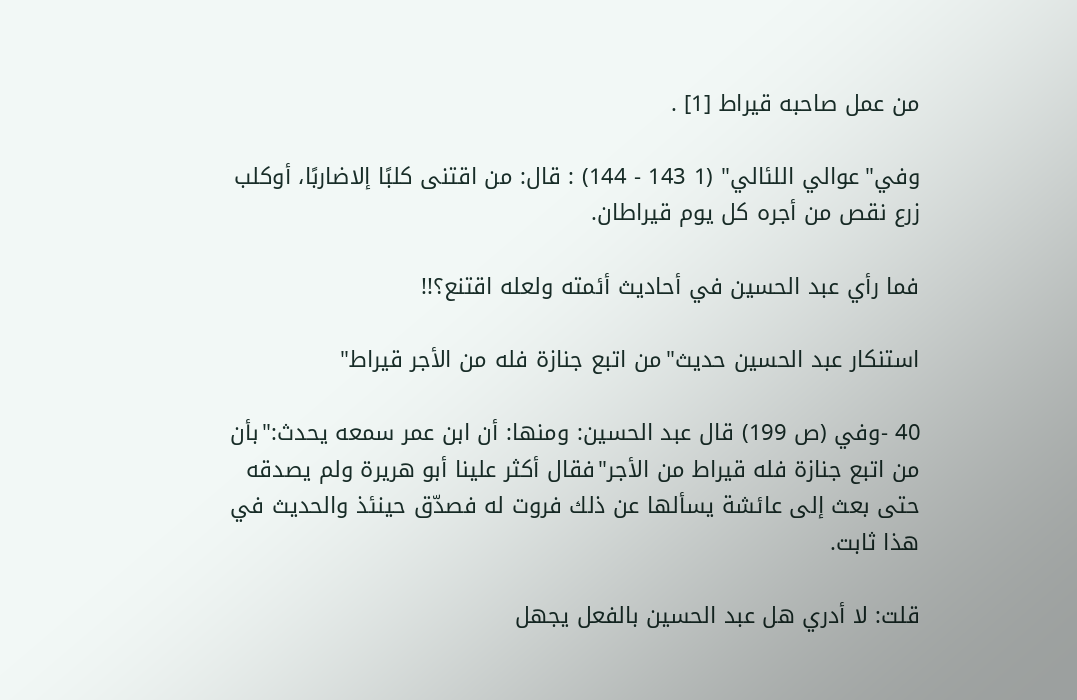من عمل صاحبه قيراط [1] .

وفي"عوالي اللئالي" (1 143 - 144) : قال: من اقتنى كلبًا إلاضاربًا، أوكلب زرع نقص من أجره كل يوم قيراطان.

فما رأي عبد الحسين في أحاديث أئمته ولعله اقتنع؟!!

استنكار عبد الحسين حديث"من اتبع جنازة فله من الأجر قيراط"

40 -وفي (ص 199) قال عبد الحسين: ومنها: أن ابن عمر سمعه يحدث:"بأن من اتبع جنازة فله قيراط من الأجر"فقال أكثر علينا أبو هريرة ولم يصدقه حتى بعث إلى عائشة يسألها عن ذلك فروت له فصدّق حينئذ والحديث في هذا ثابت.

قلت: لا أدري هل عبد الحسين بالفعل يجهل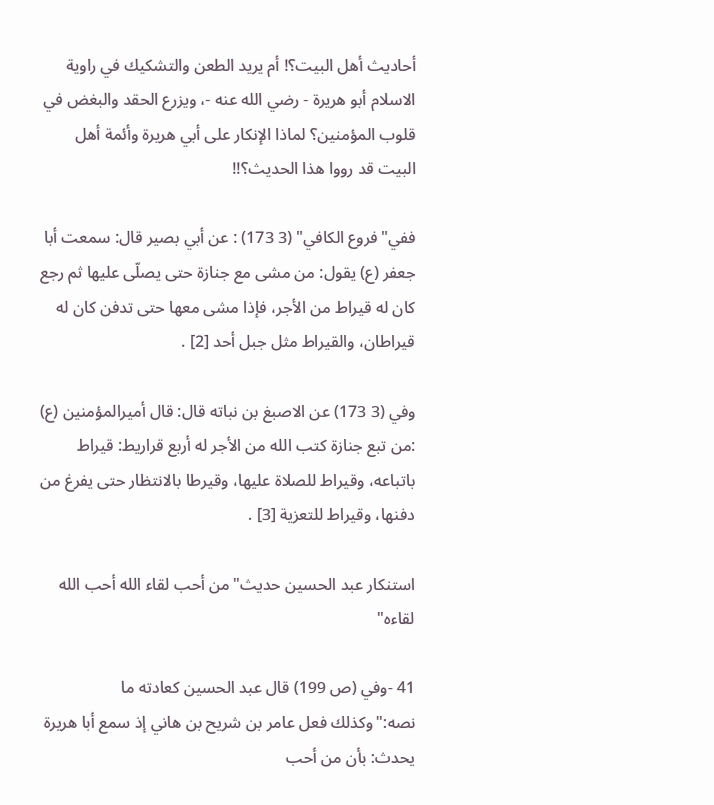أحاديث أهل البيت؟! أم يريد الطعن والتشكيك في راوية الاسلام أبو هريرة - رضي الله عنه -، ويزرع الحقد والبغض في قلوب المؤمنين؟ لماذا الإنكار على أبي هريرة وأئمة أهل البيت قد رووا هذا الحديث؟!!

ففي"فروع الكافي" (3 173) : عن أبي بصير قال: سمعت أبا جعفر (ع) يقول: من مشى مع جنازة حتى يصلّى عليها ثم رجع كان له قيراط من الأجر، فإذا مشى معها حتى تدفن كان له قيراطان، والقيراط مثل جبل أحد [2] .

وفي (3 173) عن الاصبغ بن نباته قال: قال أميرالمؤمنين (ع) :من تبع جنازة كتب الله من الأجر له أربع قراريط: قيراط باتباعه، وقيراط للصلاة عليها، وقيرطا بالانتظار حتى يفرغ من دفنها، وقيراط للتعزية [3] .

استنكار عبد الحسين حديث"من أحب لقاء الله أحب الله لقاءه"

41 -وفي (ص 199) قال عبد الحسين كعادته ما نصه:"وكذلك فعل عامر بن شريح بن هاني إذ سمع أبا هريرة يحدث: بأن من أحب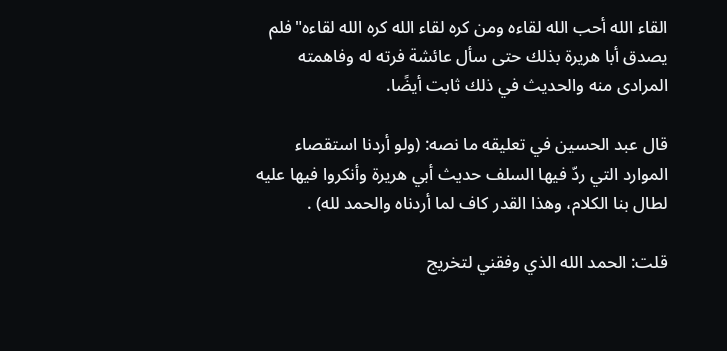القاء الله أحب الله لقاءه ومن كره لقاء الله كره الله لقاءه"فلم يصدق أبا هريرة بذلك حتى سأل عائشة فرته له وفاهمته المرادى منه والحديث في ذلك ثابت أيضًا.

قال عبد الحسين في تعليقه ما نصه: (ولو أردنا استقصاء الموارد التي ردّ فيها السلف حديث أبي هريرة وأنكروا فيها عليه لطال بنا الكلام، وهذا القدر كاف لما أردناه والحمد لله) .

قلت: الحمد الله الذي وفقني لتخريج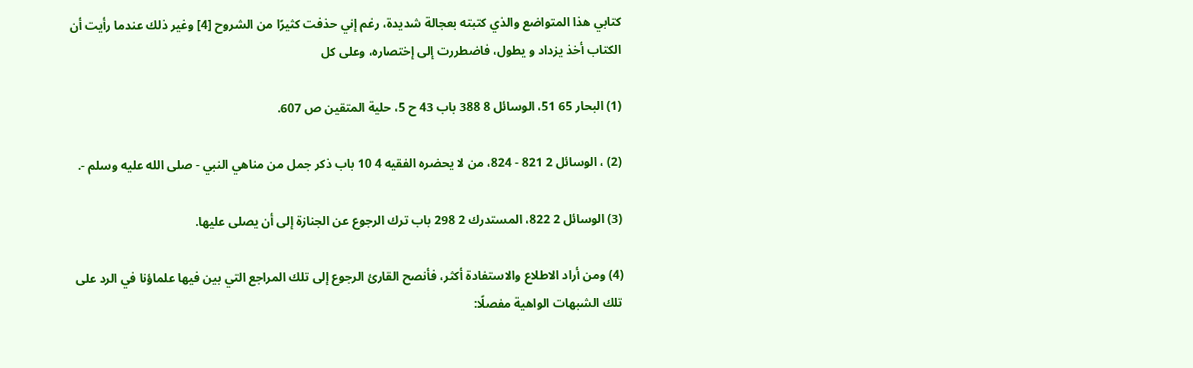كتابي هذا المتواضع والذي كتبته بعجالة شديدة، رغم إني حذفت كثيرًا من الشروح [4] وغير ذلك عندما رأيت أن الكتاب أخذ يزداد و يطول، فاضطررت إلى إختصاره، وعلى كل

(1) البحار 65 51، الوسائل 8 388 باب 43 ح 5، حلية المتقين ص 607.

(2) ، الوسائل 2 821 - 824، من لا يحضره الفقيه 4 10 باب ذكر جمل من مناهي النبي - صلى الله عليه وسلم -.

(3) الوسائل 2 822، المستدرك 2 298 باب ترك الرجوع عن الجنازة إلى أن يصلى عليها.

(4) ومن أراد الاطلاع والاستفادة أكثر، فأنصح القارئ الرجوع إلى تلك المراجع التي بين فيها علماؤنا في الرد على تلك الشبهات الواهية مفصلًا: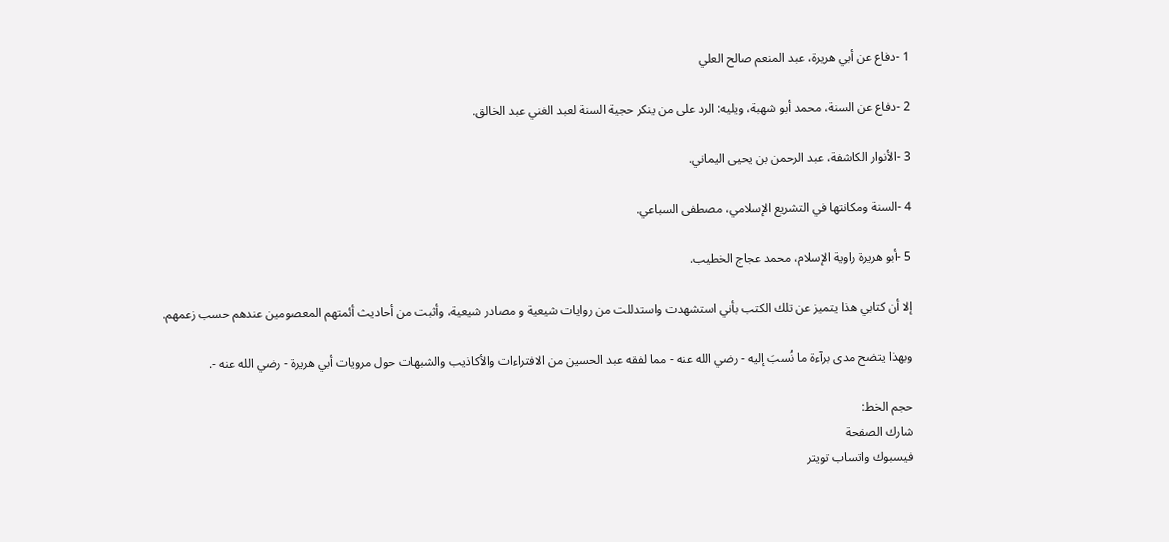1 -دفاع عن أبي هريرة، عبد المنعم صالح العلي

2 -دفاع عن السنة، محمد أبو شهبة، ويليه: الرد على من ينكر حجية السنة لعبد الغني عبد الخالق.

3 -الأنوار الكاشفة، عبد الرحمن بن يحيى اليماني.

4 -السنة ومكانتها في التشريع الإسلامي، مصطفى السباعي.

5 -أبو هريرة راوية الإسلام، محمد عجاج الخطيب.

إلا أن كتابي هذا يتميز عن تلك الكتب بأني استشهدت واستدللت من روايات شيعية و مصادر شيعية، وأثبت من أحاديث أئمتهم المعصومين عندهم حسب زعمهم.

وبهذا يتضح مدى برآءة ما نُسبَ إليه - رضي الله عنه - مما لفقه عبد الحسين من الافتراءات والأكاذيب والشبهات حول مرويات أبي هريرة - رضي الله عنه -.

حجم الخط:
شارك الصفحة
فيسبوك واتساب تويتر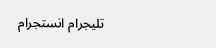تليجرام انستجرام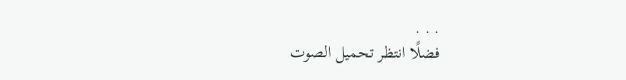. . .
فضلًا انتظر تحميل الصوت